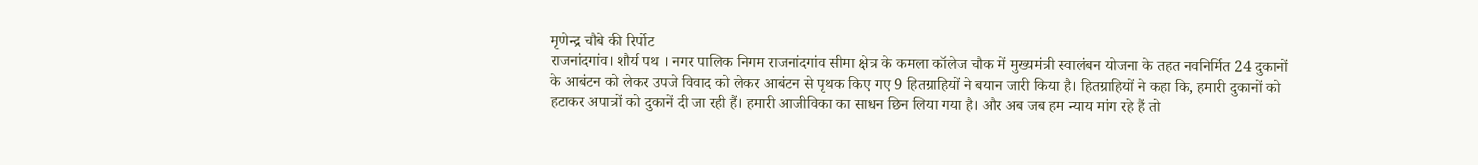मृणेन्द्र चौबे की रिर्पोट
राजनांदगांव। शौर्य पथ । नगर पालिक निगम राजनांदगांव सीमा क्षेत्र के कमला कॉलेज चौक में मुख्यमंत्री स्वालंबन योजना के तहत नवनिर्मित 24 दुकानों के आबंटन को लेकर उपजे विवाद को लेकर आबंटन से पृथक किए गए 9 हितग्राहियों ने बयान जारी किया है। हितग्राहियों ने कहा कि, हमारी दुकानों को हटाकर अपात्रों को दुकानें दी जा रही हैं। हमारी आजीविका का साधन छिन लिया गया है। और अब जब हम न्याय मांग रहे हैं तो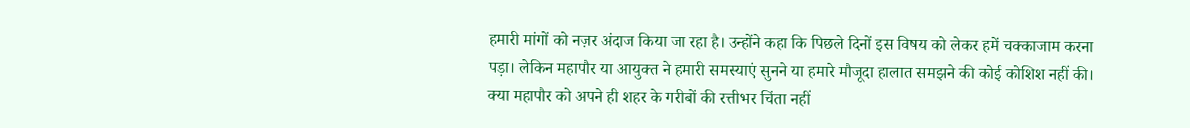हमारी मांगों को नज़र अंदाज किया जा रहा है। उन्होंने कहा कि पिछले दिनों इस विषय को लेकर हमें चक्काजाम करना पड़ा। लेकिन महापौर या आयुक्त ने हमारी समस्याएं सुनने या हमारे मौजूदा हालात समझने की कोई कोशिश नहीं की। क्या महापौर को अपने ही शहर के गरीबों की रत्तीभर चिंता नहीं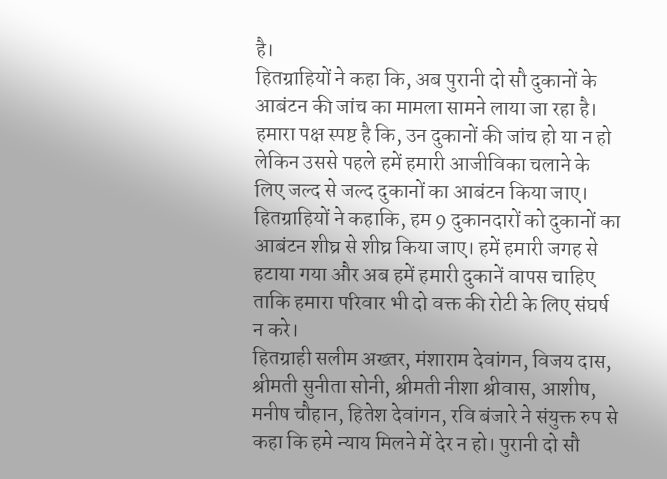है।
हितग्राहियों ने कहा कि, अब पुरानी दो सौ दुकानों के आबंटन की जांच का मामला सामने लाया जा रहा है। हमारा पक्ष स्पष्ट है कि, उन दुकानों की जांच हो या न हो लेकिन उससे पहले हमें हमारी आजीविका चलाने के लिए जल्द से जल्द दुकानों का आबंटन किया जाए। हितग्राहियों ने कहाकि, हम 9 दुकानदारों को दुकानों का आबंटन शीघ्र से शीघ्र किया जाए। हमें हमारी जगह से हटाया गया और अब हमें हमारी दुकानें वापस चाहिए ताकि हमारा परिवार भी दो वक्त की रोटी के लिए संघर्ष न करे।
हितग्राही सलीम अख्तर, मंशाराम देवांगन, विजय दास, श्रीमती सुनीता सोनी, श्रीमती नीशा श्रीवास, आशीष, मनीष चौहान, हितेश देवांगन, रवि बंजारे ने संयुक्त रुप से कहा कि हमे न्याय मिलने में देर न हो। पुरानी दो सौ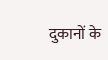दुकानों के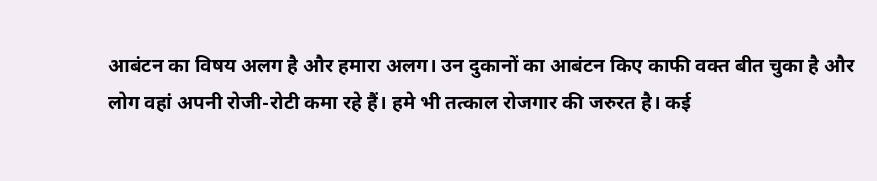आबंटन का विषय अलग है और हमारा अलग। उन दुकानों का आबंटन किए काफी वक्त बीत चुका है और लोग वहां अपनी रोजी-रोटी कमा रहे हैं। हमे भी तत्काल रोजगार की जरुरत है। कई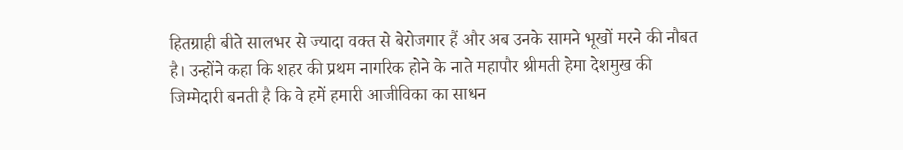हितग्राही बीते सालभर से ज्यादा वक्त से बेरोजगार हैं और अब उनके सामने भूखों मरने की नौबत है। उन्होंने कहा कि शहर की प्रथम नागरिक होने के नाते महापौर श्रीमती हेमा देशमुख की जिम्मेदारी बनती है कि वे हमें हमारी आजीविका का साधन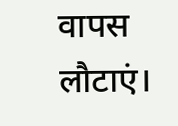वापस लौटाएं।